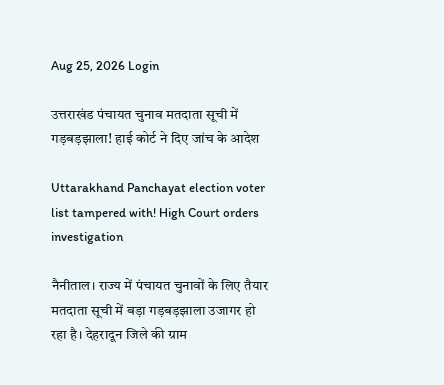Aug 25, 2026 Login

उत्तराखंड पंचायत चुनाव मतदाता सूची में गड़बड़झाला! हाई कोर्ट ने दिए जांच के आदेश

Uttarakhand Panchayat election voter list tampered with! High Court orders investigation

नैनीताल। राज्य में पंचायत चुनावों के लिए तैयार मतदाता सूची में बड़ा गड़बड़झाला उजागर हो रहा है। देहरादून जिले की ग्राम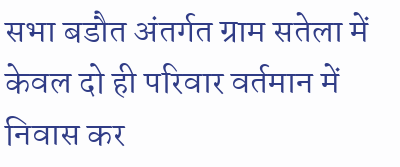सभा बडौत अंतर्गत ग्राम सतेला में केवल दो ही परिवार वर्तमान में निवास कर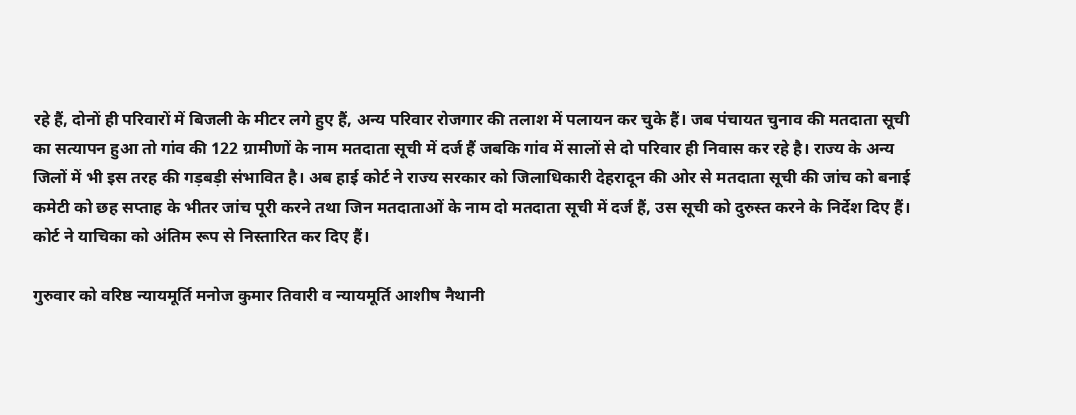रहे हैं, दोनों ही परिवारों में बिजली के मीटर लगे हुए हैं, अन्य परिवार रोजगार की तलाश में पलायन कर चुके हैं। जब पंचायत चुनाव की मतदाता सूची का सत्यापन हुआ तो गांव की 122 ग्रामीणों के नाम मतदाता सूची में दर्ज हैं जबकि गांव में सालों से दो परिवार ही निवास कर रहे है। राज्य के अन्य जिलों में भी इस तरह की गड़बड़ी संभावित है। अब हाई कोर्ट ने राज्य सरकार को जिलाधिकारी देहरादून की ओर से मतदाता सूची की जांच को बनाई कमेटी को छह सप्ताह के भीतर जांच पूरी करने तथा जिन मतदाताओं के नाम दो मतदाता सूची में दर्ज हैं, उस सूची को दुरुस्त करने के निर्देश दिए हैं। कोर्ट ने याचिका को अंतिम रूप से निस्तारित कर दिए हैं।

गुरुवार को वरिष्ठ न्यायमूर्ति मनोज कुमार तिवारी व न्यायमूर्ति आशीष नैथानी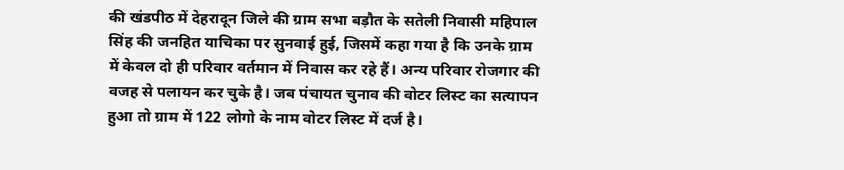की खंडपीठ में देहरादून जिले की ग्राम सभा बड़ौत के सतेली निवासी महिपाल सिंह की जनहित याचिका पर सुनवाई हुई, जिसमें कहा गया है कि उनके ग्राम में केवल दो ही परिवार वर्तमान में निवास कर रहे हैं। अन्य परिवार रोजगार की वजह से पलायन कर चुके है। जब पंचायत चुनाव की वोटर लिस्ट का सत्यापन हुआ तो ग्राम में 122 लोगो के नाम वोटर लिस्ट में दर्ज है।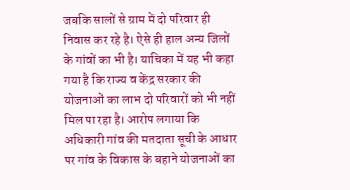जबकि सालों से ग्राम में दो परिवार ही निवास कर रहे है। ऐसे ही हाल अन्य जिलों के गांवों का भी है। याचिका में यह भी कहा गया है कि राज्य व केंद्र सरकार की योजनाओं का लाभ दो परिवारों को भी नहीं मिल पा रहा है। आरोप लगाया कि अधिकारी गांव की मतदाता सूची के आधार पर गांव के विकास के बहाने योजनाओं का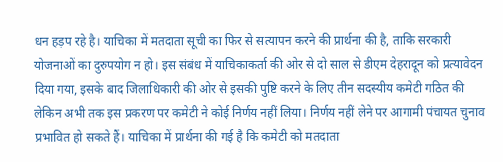धन हड़प रहे है। याचिका में मतदाता सूची का फिर से सत्यापन करने की प्रार्थना की है, ताकि सरकारी योजनाओं का दुरुपयोग न हो। इस संबंध में याचिकाकर्ता की ओर से दो साल से डीएम देहरादून को प्रत्यावेदन दिया गया, इसके बाद जिलाधिकारी की ओर से इसकी पुष्टि करने के लिए तीन सदस्यीय कमेटी गठित की लेकिन अभी तक इस प्रकरण पर कमेटी ने कोई निर्णय नहीं लिया। निर्णय नहीं लेने पर आगामी पंचायत चुनाव प्रभावित हो सकते हैं। याचिका में प्रार्थना की गई है कि कमेटी को मतदाता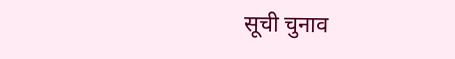सूची चुनाव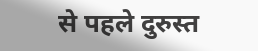से पहले दुरुस्त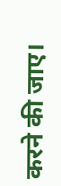करने की जाए।